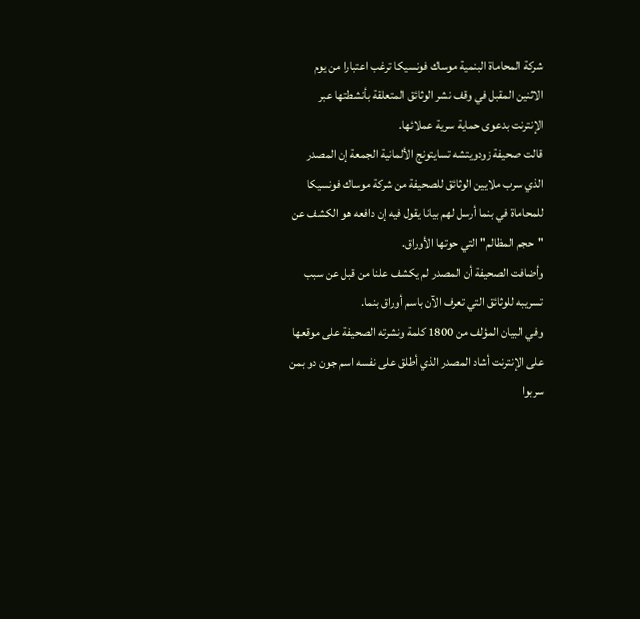شركة المحاماة البنمية موساك فونسيكا ترغب اعتبارا من يوم الاثنين المقبل في وقف نشر الوثائق المتعلقة بأنشطتها عبر الإنترنت بدعوى حماية سرية عملائها.
قالت صحيفة زودويتشه تسايتونج الألمانية الجمعة إن المصدر الذي سرب ملايين الوثائق للصحيفة من شركة موساك فونسيكا للمحاماة في بنما أرسل لهم بيانا يقول فيه إن دافعه هو الكشف عن "حجم المظالم" التي حوتها الأوراق.
وأضافت الصحيفة أن المصدر لم يكشف علنا من قبل عن سبب تسريبه للوثائق التي تعرف الآن باسم أوراق بنما.
وفي البيان المؤلف من 1800 كلمة ونشرته الصحيفة على موقعها على الإنترنت أشاد المصدر الذي أطلق على نفسه اسم جون دو بمن سربوا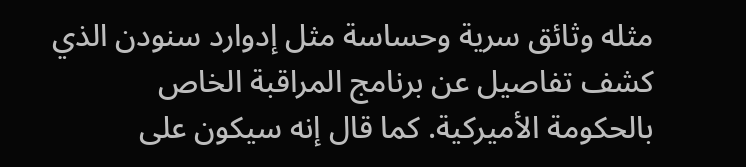مثله وثائق سرية وحساسة مثل إدوارد سنودن الذي كشف تفاصيل عن برنامج المراقبة الخاص بالحكومة الأميركية. كما قال إنه سيكون على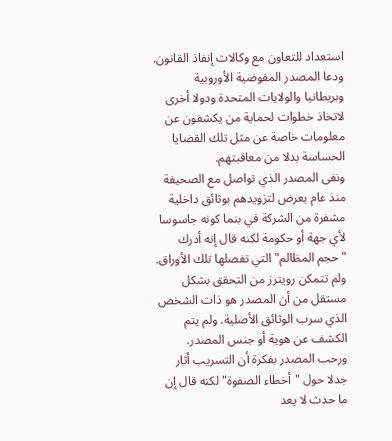استعداد للتعاون مع وكالات إنفاذ القانون.
ودعا المصدر المفوضية الأوروبية وبريطانيا والولايات المتحدة ودولا أخرى لاتخاذ خطوات لحماية من يكشفون عن معلومات خاصة عن مثل تلك القضايا الحساسة بدلا من معاقبتهم.
ونفى المصدر الذي تواصل مع الصحيفة منذ عام بعرض لتزويدهم بوثائق داخلية مشفرة من الشركة في بنما كونه جاسوسا لأي جهة أو حكومة لكنه قال إنه أدرك "حجم المظالم" التي تفصلها تلك الأوراق.
ولم تتمكن رويترز من التحقق بشكل مستقل من أن المصدر هو ذات الشخص الذي سرب الوثائق الأصلية. ولم يتم الكشف عن هوية أو جنس المصدر. ورحب المصدر بفكرة أن التسريب أثار جدلا حول "أخطاء الصفوة" لكنه قال إن ما حدث لا يعد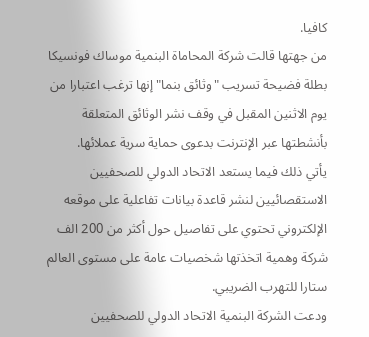كافيا.
من جهتها قالت شركة المحاماة البنمية موساك فونسيكا بطلة فضيحة تسريب "وثائق بنما" إنها ترغب اعتبارا من يوم الاثنين المقبل في وقف نشر الوثائق المتعلقة بأنشطتها عبر الإنترنت بدعوى حماية سرية عملائها.
يأتي ذلك فيما يستعد الاتحاد الدولي للصحفيين الاستقصائيين لنشر قاعدة بيانات تفاعلية على موقعه الإلكتروني تحتوي على تفاصيل حول أكثر من 200 الف شركة وهمية اتخذتها شخصيات عامة على مستوى العالم ستارا للتهرب الضريبي.
ودعت الشركة البنمية الاتحاد الدولي للصحفيين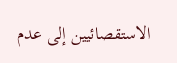الاستقصائيين إلى عدم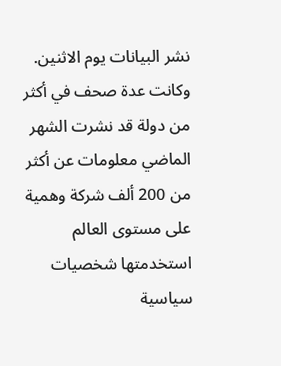نشر البيانات يوم الاثنين.
وكانت عدة صحف في أكثر من دولة قد نشرت الشهر الماضي معلومات عن أكثر من 200 ألف شركة وهمية على مستوى العالم استخدمتها شخصيات سياسية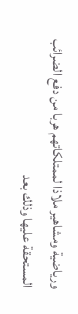ورياضية ومشاهير ملاذا لممتلكاتهم هربا من دفع الضرائب المستحقة عليها وذلك بعد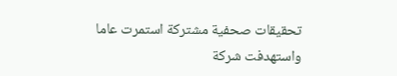تحقيقات صحفية مشتركة استمرت عاما واستهدفت شركة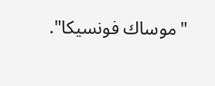"موساك فونسيكا".